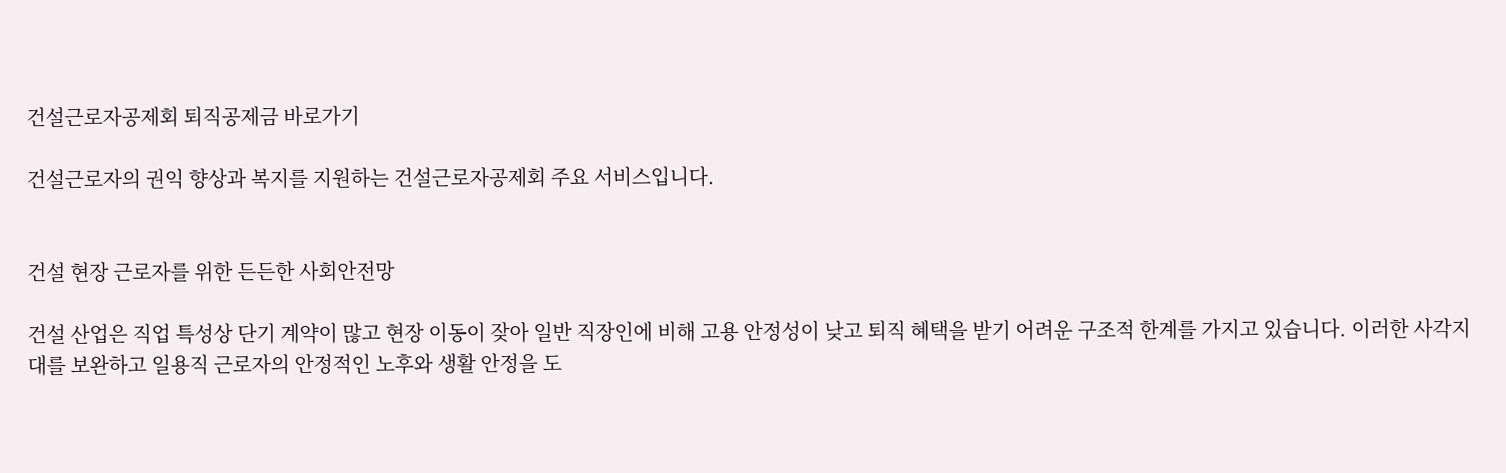건설근로자공제회 퇴직공제금 바로가기

건설근로자의 권익 향상과 복지를 지원하는 건설근로자공제회 주요 서비스입니다.


건설 현장 근로자를 위한 든든한 사회안전망

건설 산업은 직업 특성상 단기 계약이 많고 현장 이동이 잦아 일반 직장인에 비해 고용 안정성이 낮고 퇴직 혜택을 받기 어려운 구조적 한계를 가지고 있습니다. 이러한 사각지대를 보완하고 일용직 근로자의 안정적인 노후와 생활 안정을 도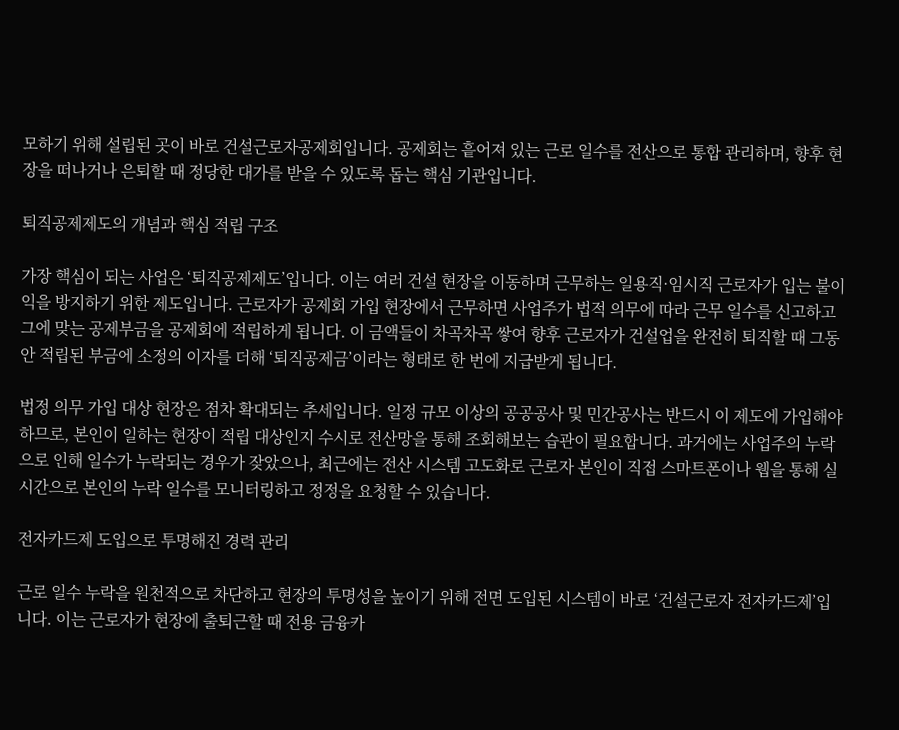모하기 위해 설립된 곳이 바로 건설근로자공제회입니다. 공제회는 흩어져 있는 근로 일수를 전산으로 통합 관리하며, 향후 현장을 떠나거나 은퇴할 때 정당한 대가를 받을 수 있도록 돕는 핵심 기관입니다.

퇴직공제제도의 개념과 핵심 적립 구조

가장 핵심이 되는 사업은 ‘퇴직공제제도’입니다. 이는 여러 건설 현장을 이동하며 근무하는 일용직·임시직 근로자가 입는 불이익을 방지하기 위한 제도입니다. 근로자가 공제회 가입 현장에서 근무하면 사업주가 법적 의무에 따라 근무 일수를 신고하고 그에 맞는 공제부금을 공제회에 적립하게 됩니다. 이 금액들이 차곡차곡 쌓여 향후 근로자가 건설업을 완전히 퇴직할 때 그동안 적립된 부금에 소정의 이자를 더해 ‘퇴직공제금’이라는 형태로 한 번에 지급받게 됩니다.

법정 의무 가입 대상 현장은 점차 확대되는 추세입니다. 일정 규모 이상의 공공공사 및 민간공사는 반드시 이 제도에 가입해야 하므로, 본인이 일하는 현장이 적립 대상인지 수시로 전산망을 통해 조회해보는 습관이 필요합니다. 과거에는 사업주의 누락으로 인해 일수가 누락되는 경우가 잦았으나, 최근에는 전산 시스템 고도화로 근로자 본인이 직접 스마트폰이나 웹을 통해 실시간으로 본인의 누락 일수를 모니터링하고 정정을 요청할 수 있습니다.

전자카드제 도입으로 투명해진 경력 관리

근로 일수 누락을 원천적으로 차단하고 현장의 투명성을 높이기 위해 전면 도입된 시스템이 바로 ‘건설근로자 전자카드제’입니다. 이는 근로자가 현장에 출퇴근할 때 전용 금융카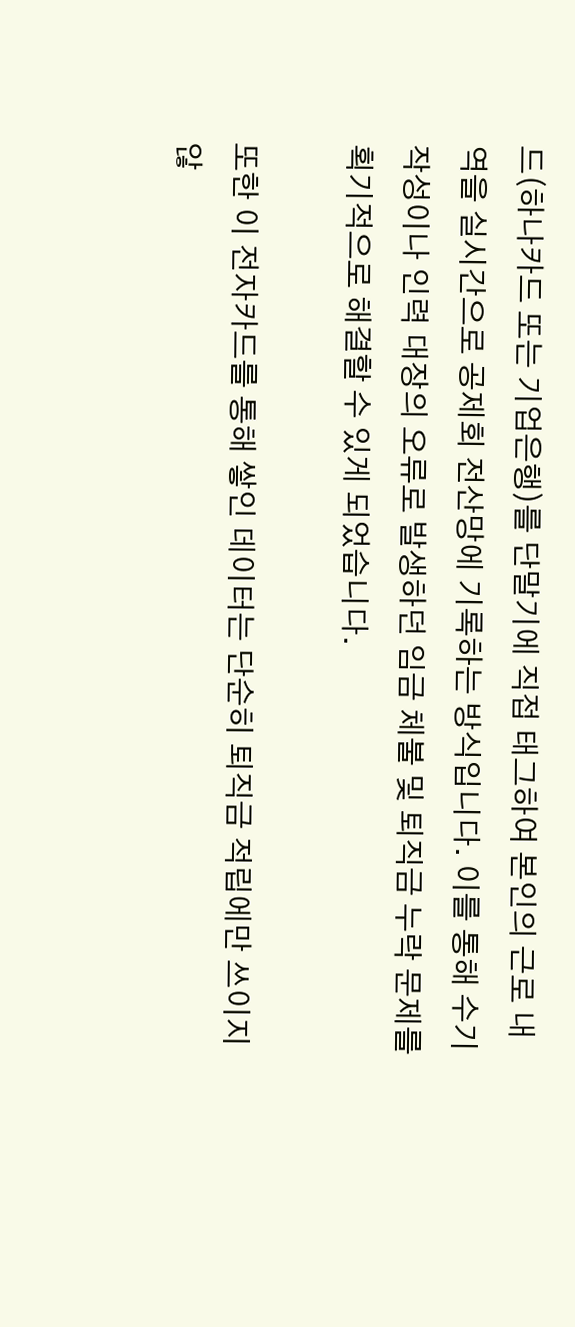드(하나카드 또는 기업은행)를 단말기에 직접 태그하여 본인의 근로 내역을 실시간으로 공제회 전산망에 기록하는 방식입니다. 이를 통해 수기 작성이나 인력 대장의 오류로 발생하던 임금 체불 및 퇴직금 누락 문제를 획기적으로 해결할 수 있게 되었습니다.

또한 이 전자카드를 통해 쌓인 데이터는 단순히 퇴직금 적립에만 쓰이지 않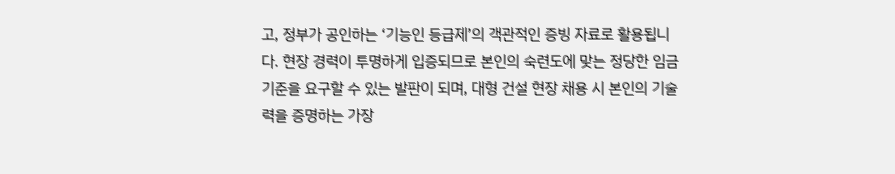고, 정부가 공인하는 ‘기능인 등급제’의 객관적인 증빙 자료로 활용됩니다. 현장 경력이 투명하게 입증되므로 본인의 숙련도에 맞는 정당한 임금 기준을 요구할 수 있는 발판이 되며, 대형 건설 현장 채용 시 본인의 기술력을 증명하는 가장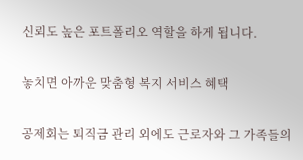신뢰도 높은 포트폴리오 역할을 하게 됩니다.

놓치면 아까운 맞춤형 복지 서비스 혜택

공제회는 퇴직금 관리 외에도 근로자와 그 가족들의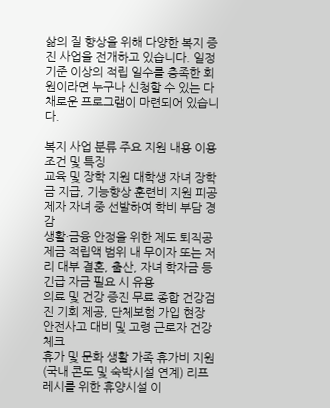삶의 질 향상을 위해 다양한 복지 증진 사업을 전개하고 있습니다. 일정 기준 이상의 적립 일수를 충족한 회원이라면 누구나 신청할 수 있는 다채로운 프로그램이 마련되어 있습니다.

복지 사업 분류 주요 지원 내용 이용 조건 및 특징
교육 및 장학 지원 대학생 자녀 장학금 지급, 기능향상 훈련비 지원 피공제자 자녀 중 선발하여 학비 부담 경감
생활·금융 안정을 위한 제도 퇴직공제금 적립액 범위 내 무이자 또는 저리 대부 결혼, 출산, 자녀 학자금 등 긴급 자금 필요 시 유용
의료 및 건강 증진 무료 종합 건강검진 기회 제공, 단체보험 가입 현장 안전사고 대비 및 고령 근로자 건강 체크
휴가 및 문화 생활 가족 휴가비 지원 (국내 콘도 및 숙박시설 연계) 리프레시를 위한 휴양시설 이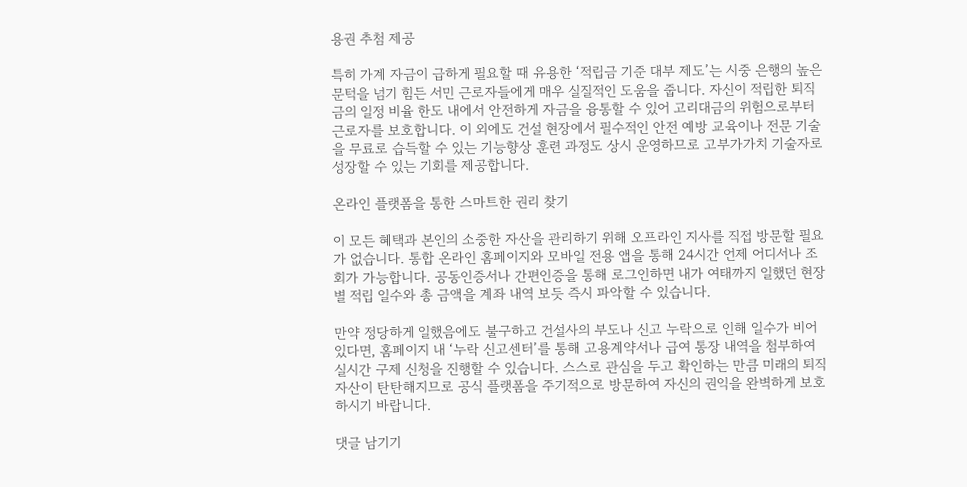용권 추첨 제공

특히 가계 자금이 급하게 필요할 때 유용한 ‘적립금 기준 대부 제도’는 시중 은행의 높은 문턱을 넘기 힘든 서민 근로자들에게 매우 실질적인 도움을 줍니다. 자신이 적립한 퇴직금의 일정 비율 한도 내에서 안전하게 자금을 융통할 수 있어 고리대금의 위험으로부터 근로자를 보호합니다. 이 외에도 건설 현장에서 필수적인 안전 예방 교육이나 전문 기술을 무료로 습득할 수 있는 기능향상 훈련 과정도 상시 운영하므로 고부가가치 기술자로 성장할 수 있는 기회를 제공합니다.

온라인 플랫폼을 통한 스마트한 권리 찾기

이 모든 혜택과 본인의 소중한 자산을 관리하기 위해 오프라인 지사를 직접 방문할 필요가 없습니다. 통합 온라인 홈페이지와 모바일 전용 앱을 통해 24시간 언제 어디서나 조회가 가능합니다. 공동인증서나 간편인증을 통해 로그인하면 내가 여태까지 일했던 현장별 적립 일수와 총 금액을 계좌 내역 보듯 즉시 파악할 수 있습니다.

만약 정당하게 일했음에도 불구하고 건설사의 부도나 신고 누락으로 인해 일수가 비어 있다면, 홈페이지 내 ‘누락 신고센터’를 통해 고용계약서나 급여 통장 내역을 첨부하여 실시간 구제 신청을 진행할 수 있습니다. 스스로 관심을 두고 확인하는 만큼 미래의 퇴직 자산이 탄탄해지므로 공식 플랫폼을 주기적으로 방문하여 자신의 권익을 완벽하게 보호하시기 바랍니다.

댓글 남기기